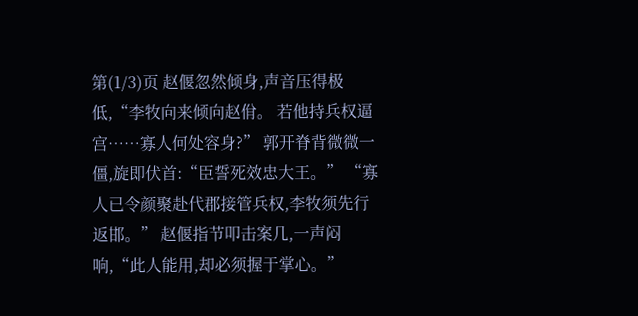第(1/3)页 赵偃忽然倾身,声音压得极低,“李牧向来倾向赵佾。 若他持兵权逼宫……寡人何处容身?” 郭开脊背微微一僵,旋即伏首:“臣誓死效忠大王。” “寡人已令颜聚赴代郡接管兵权,李牧须先行返邯。” 赵偃指节叩击案几,一声闷响,“此人能用,却必须握于掌心。”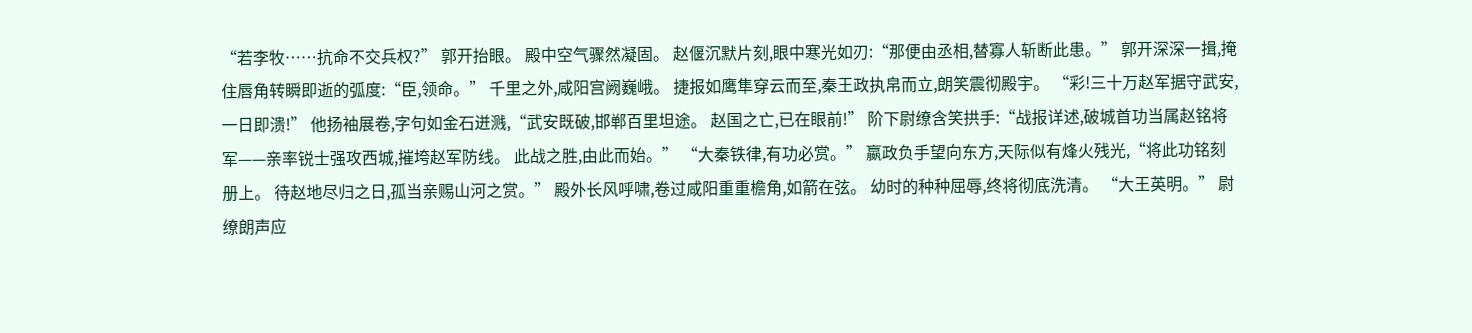“若李牧……抗命不交兵权?” 郭开抬眼。 殿中空气骤然凝固。 赵偃沉默片刻,眼中寒光如刃:“那便由丞相,替寡人斩断此患。” 郭开深深一揖,掩住唇角转瞬即逝的弧度:“臣,领命。” 千里之外,咸阳宫阙巍峨。 捷报如鹰隼穿云而至,秦王政执帛而立,朗笑震彻殿宇。 “彩!三十万赵军据守武安,一日即溃!” 他扬袖展卷,字句如金石迸溅,“武安既破,邯郸百里坦途。 赵国之亡,已在眼前!” 阶下尉缭含笑拱手:“战报详述,破城首功当属赵铭将军——亲率锐士强攻西城,摧垮赵军防线。 此战之胜,由此而始。” “大秦铁律,有功必赏。” 嬴政负手望向东方,天际似有烽火残光,“将此功铭刻册上。 待赵地尽归之日,孤当亲赐山河之赏。” 殿外长风呼啸,卷过咸阳重重檐角,如箭在弦。 幼时的种种屈辱,终将彻底洗清。 “大王英明。” 尉缭朗声应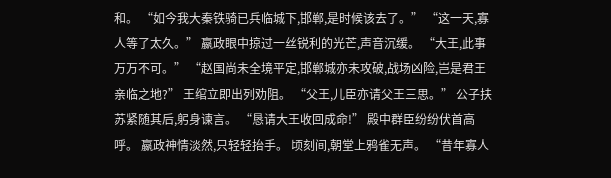和。 “如今我大秦铁骑已兵临城下,邯郸,是时候该去了。” “这一天,寡人等了太久。” 嬴政眼中掠过一丝锐利的光芒,声音沉缓。 “大王,此事万万不可。” “赵国尚未全境平定,邯郸城亦未攻破,战场凶险,岂是君王亲临之地?” 王绾立即出列劝阻。 “父王,儿臣亦请父王三思。” 公子扶苏紧随其后,躬身谏言。 “恳请大王收回成命!” 殿中群臣纷纷伏首高呼。 嬴政神情淡然,只轻轻抬手。 顷刻间,朝堂上鸦雀无声。 “昔年寡人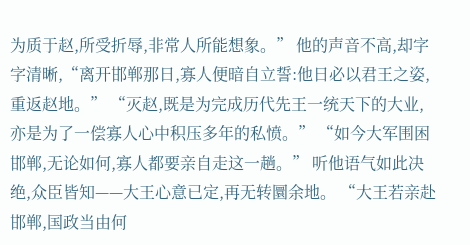为质于赵,所受折辱,非常人所能想象。” 他的声音不高,却字字清晰,“离开邯郸那日,寡人便暗自立誓:他日必以君王之姿,重返赵地。” “灭赵,既是为完成历代先王一统天下的大业,亦是为了一偿寡人心中积压多年的私愤。” “如今大军围困邯郸,无论如何,寡人都要亲自走这一趟。” 听他语气如此决绝,众臣皆知——大王心意已定,再无转圜余地。 “大王若亲赴邯郸,国政当由何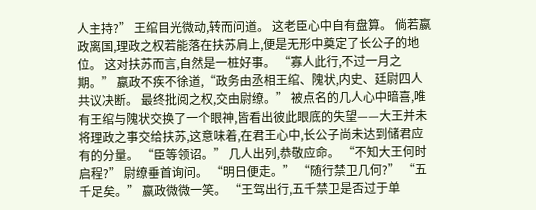人主持?” 王绾目光微动,转而问道。 这老臣心中自有盘算。 倘若嬴政离国,理政之权若能落在扶苏肩上,便是无形中奠定了长公子的地位。 这对扶苏而言,自然是一桩好事。 “寡人此行,不过一月之期。” 嬴政不疾不徐道,“政务由丞相王绾、隗状,内史、廷尉四人共议决断。 最终批阅之权,交由尉缭。” 被点名的几人心中暗喜,唯有王绾与隗状交换了一个眼神,皆看出彼此眼底的失望——大王并未将理政之事交给扶苏,这意味着,在君王心中,长公子尚未达到储君应有的分量。 “臣等领诏。” 几人出列,恭敬应命。 “不知大王何时启程?” 尉缭垂首询问。 “明日便走。” “随行禁卫几何?” “五千足矣。” 嬴政微微一笑。 “王驾出行,五千禁卫是否过于单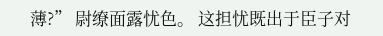薄?” 尉缭面露忧色。 这担忧既出于臣子对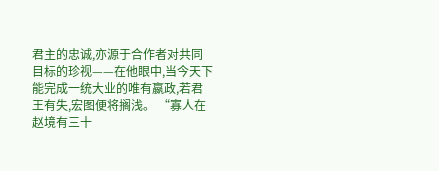君主的忠诚,亦源于合作者对共同目标的珍视——在他眼中,当今天下能完成一统大业的唯有嬴政,若君王有失,宏图便将搁浅。 “寡人在赵境有三十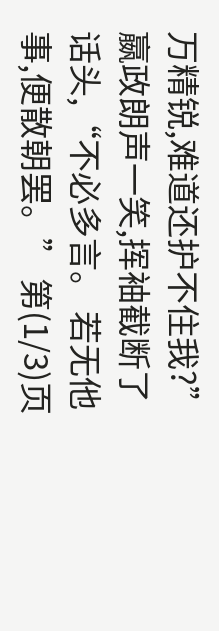万精锐,难道还护不住我?” 嬴政朗声一笑,挥袖截断了话头,“不必多言。 若无他事,便散朝罢。” 第(1/3)页